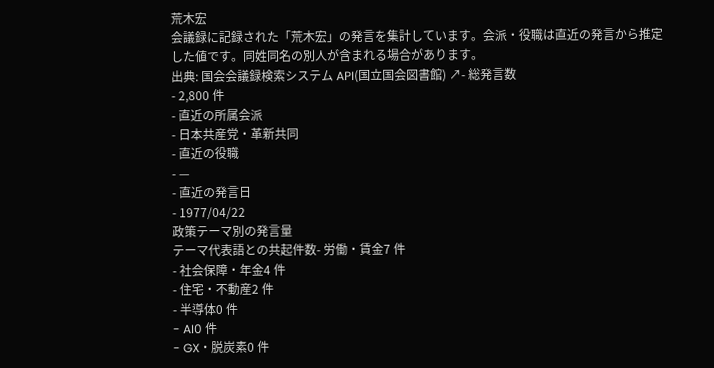荒木宏
会議録に記録された「荒木宏」の発言を集計しています。会派・役職は直近の発言から推定した値です。同姓同名の別人が含まれる場合があります。
出典: 国会会議録検索システム API(国立国会図書館) ↗- 総発言数
- 2,800 件
- 直近の所属会派
- 日本共産党・革新共同
- 直近の役職
- —
- 直近の発言日
- 1977/04/22
政策テーマ別の発言量
テーマ代表語との共起件数- 労働・賃金7 件
- 社会保障・年金4 件
- 住宅・不動産2 件
- 半導体0 件
- AI0 件
- GX・脱炭素0 件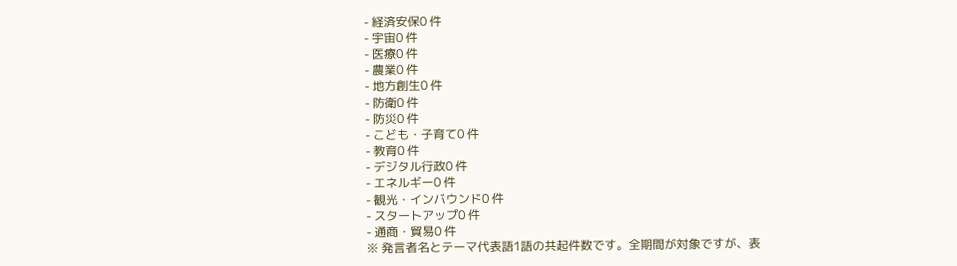- 経済安保0 件
- 宇宙0 件
- 医療0 件
- 農業0 件
- 地方創生0 件
- 防衛0 件
- 防災0 件
- こども・子育て0 件
- 教育0 件
- デジタル行政0 件
- エネルギー0 件
- 観光・インバウンド0 件
- スタートアップ0 件
- 通商・貿易0 件
※ 発言者名とテーマ代表語1語の共起件数です。全期間が対象ですが、表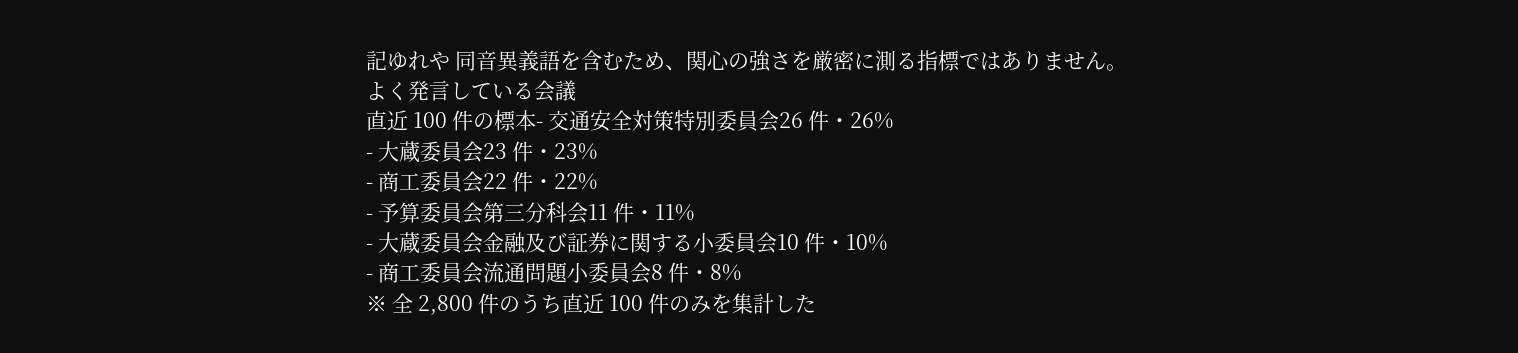記ゆれや 同音異義語を含むため、関心の強さを厳密に測る指標ではありません。
よく発言している会議
直近 100 件の標本- 交通安全対策特別委員会26 件・26%
- 大蔵委員会23 件・23%
- 商工委員会22 件・22%
- 予算委員会第三分科会11 件・11%
- 大蔵委員会金融及び証券に関する小委員会10 件・10%
- 商工委員会流通問題小委員会8 件・8%
※ 全 2,800 件のうち直近 100 件のみを集計した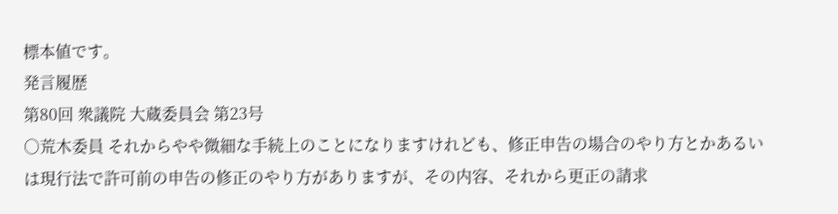標本値です。
発言履歴
第80回 衆議院 大蔵委員会 第23号
○荒木委員 それからやや微細な手続上のことになりますけれども、修正申告の場合のやり方とかあるいは現行法で許可前の申告の修正のやり方がありますが、その内容、それから更正の請求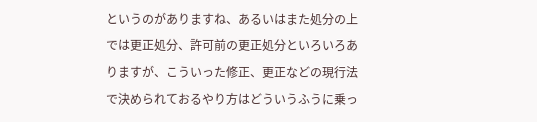というのがありますね、あるいはまた処分の上では更正処分、許可前の更正処分といろいろありますが、こういった修正、更正などの現行法で決められておるやり方はどういうふうに乗っ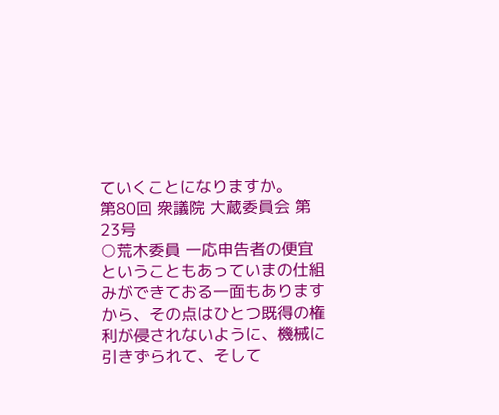ていくことになりますか。
第80回 衆議院 大蔵委員会 第23号
○荒木委員 一応申告者の便宜ということもあっていまの仕組みができておる一面もありますから、その点はひとつ既得の権利が侵されないように、機械に引きずられて、そして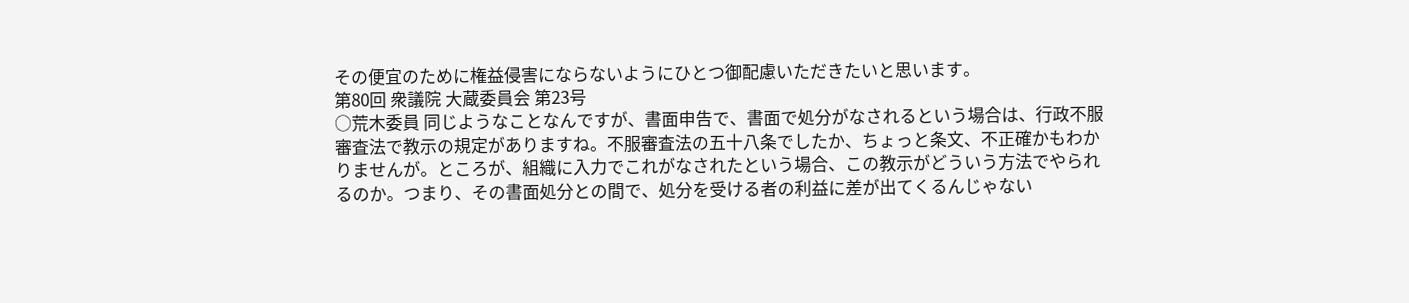その便宜のために権益侵害にならないようにひとつ御配慮いただきたいと思います。
第80回 衆議院 大蔵委員会 第23号
○荒木委員 同じようなことなんですが、書面申告で、書面で処分がなされるという場合は、行政不服審査法で教示の規定がありますね。不服審査法の五十八条でしたか、ちょっと条文、不正確かもわかりませんが。ところが、組織に入力でこれがなされたという場合、この教示がどういう方法でやられるのか。つまり、その書面処分との間で、処分を受ける者の利益に差が出てくるんじゃない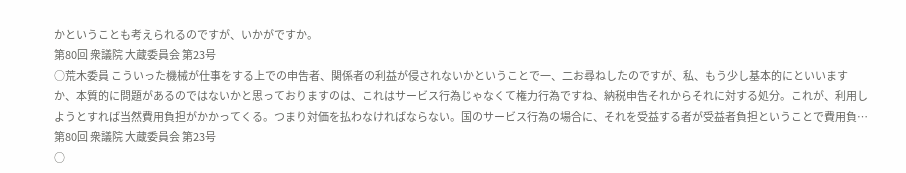かということも考えられるのですが、いかがですか。
第80回 衆議院 大蔵委員会 第23号
○荒木委員 こういった機械が仕事をする上での申告者、関係者の利益が侵されないかということで一、二お尋ねしたのですが、私、もう少し基本的にといいますか、本質的に問題があるのではないかと思っておりますのは、これはサービス行為じゃなくて権力行為ですね、納税申告それからそれに対する処分。これが、利用しようとすれば当然費用負担がかかってくる。つまり対価を払わなければならない。国のサービス行為の場合に、それを受益する者が受益者負担ということで費用負…
第80回 衆議院 大蔵委員会 第23号
○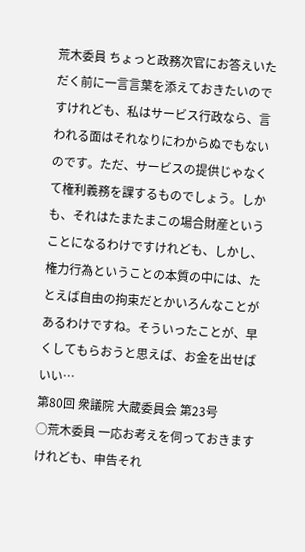荒木委員 ちょっと政務次官にお答えいただく前に一言言葉を添えておきたいのですけれども、私はサービス行政なら、言われる面はそれなりにわからぬでもないのです。ただ、サービスの提供じゃなくて権利義務を課するものでしょう。しかも、それはたまたまこの場合財産ということになるわけですけれども、しかし、権力行為ということの本質の中には、たとえば自由の拘束だとかいろんなことがあるわけですね。そういったことが、早くしてもらおうと思えば、お金を出せばいい…
第80回 衆議院 大蔵委員会 第23号
○荒木委員 一応お考えを伺っておきますけれども、申告それ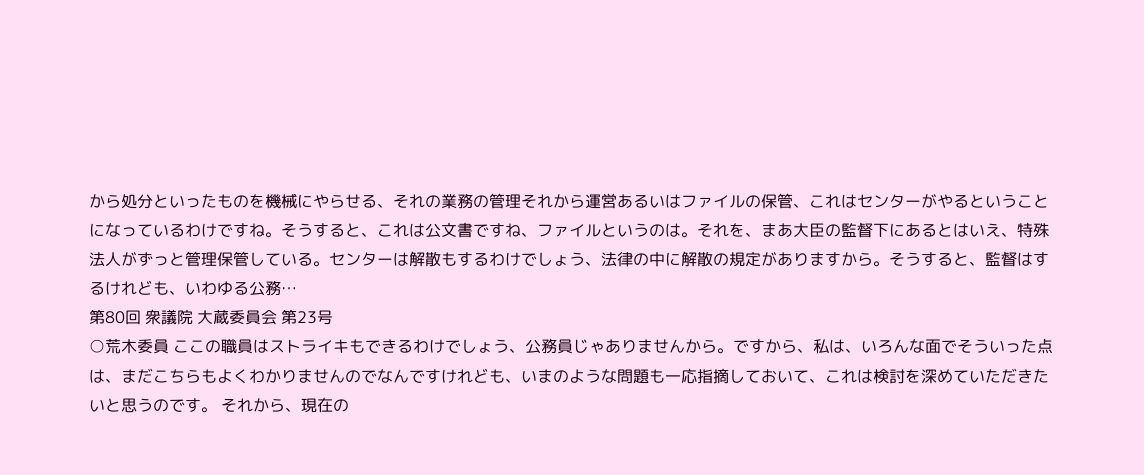から処分といったものを機械にやらせる、それの業務の管理それから運営あるいはファイルの保管、これはセンターがやるということになっているわけですね。そうすると、これは公文書ですね、ファイルというのは。それを、まあ大臣の監督下にあるとはいえ、特殊法人がずっと管理保管している。センターは解散もするわけでしょう、法律の中に解散の規定がありますから。そうすると、監督はするけれども、いわゆる公務…
第80回 衆議院 大蔵委員会 第23号
○荒木委員 ここの職員はストライキもできるわけでしょう、公務員じゃありませんから。ですから、私は、いろんな面でそういった点は、まだこちらもよくわかりませんのでなんですけれども、いまのような問題も一応指摘しておいて、これは検討を深めていただきたいと思うのです。 それから、現在の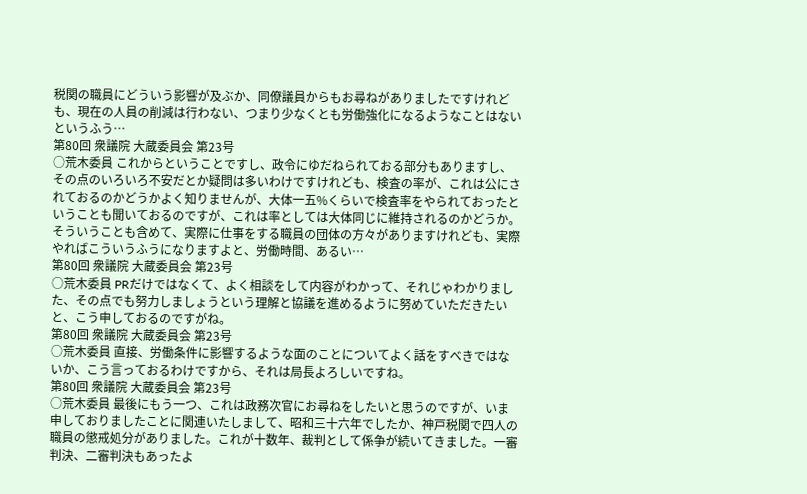税関の職員にどういう影響が及ぶか、同僚議員からもお尋ねがありましたですけれども、現在の人員の削減は行わない、つまり少なくとも労働強化になるようなことはないというふう…
第80回 衆議院 大蔵委員会 第23号
○荒木委員 これからということですし、政令にゆだねられておる部分もありますし、その点のいろいろ不安だとか疑問は多いわけですけれども、検査の率が、これは公にされておるのかどうかよく知りませんが、大体一五%くらいで検査率をやられておったということも聞いておるのですが、これは率としては大体同じに維持されるのかどうか。そういうことも含めて、実際に仕事をする職員の団体の方々がありますけれども、実際やればこういうふうになりますよと、労働時間、あるい…
第80回 衆議院 大蔵委員会 第23号
○荒木委員 PRだけではなくて、よく相談をして内容がわかって、それじゃわかりました、その点でも努力しましょうという理解と協議を進めるように努めていただきたいと、こう申しておるのですがね。
第80回 衆議院 大蔵委員会 第23号
○荒木委員 直接、労働条件に影響するような面のことについてよく話をすべきではないか、こう言っておるわけですから、それは局長よろしいですね。
第80回 衆議院 大蔵委員会 第23号
○荒木委員 最後にもう一つ、これは政務次官にお尋ねをしたいと思うのですが、いま申しておりましたことに関連いたしまして、昭和三十六年でしたか、神戸税関で四人の職員の懲戒処分がありました。これが十数年、裁判として係争が続いてきました。一審判決、二審判決もあったよ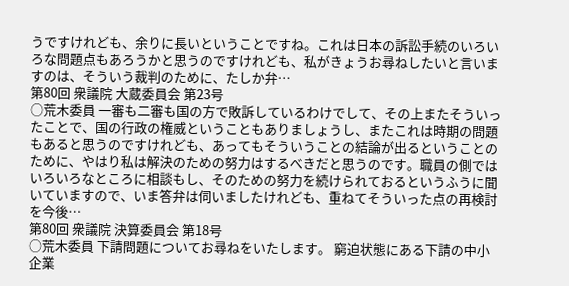うですけれども、余りに長いということですね。これは日本の訴訟手続のいろいろな問題点もあろうかと思うのですけれども、私がきょうお尋ねしたいと言いますのは、そういう裁判のために、たしか弁…
第80回 衆議院 大蔵委員会 第23号
○荒木委員 一審も二審も国の方で敗訴しているわけでして、その上またそういったことで、国の行政の権威ということもありましょうし、またこれは時期の問題もあると思うのですけれども、あってもそういうことの結論が出るということのために、やはり私は解決のための努力はするべきだと思うのです。職員の側ではいろいろなところに相談もし、そのための努力を続けられておるというふうに聞いていますので、いま答弁は伺いましたけれども、重ねてそういった点の再検討を今後…
第80回 衆議院 決算委員会 第18号
○荒木委員 下請問題についてお尋ねをいたします。 窮迫状態にある下請の中小企業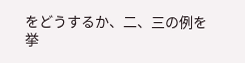をどうするか、二、三の例を挙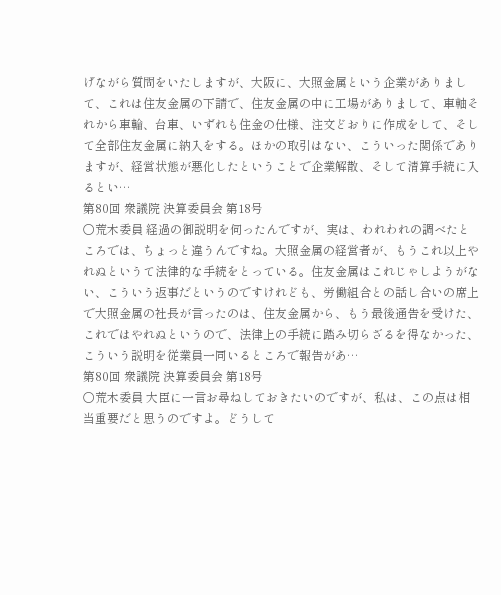げながら質問をいたしますが、大阪に、大照金属という企業がありまして、これは住友金属の下請で、住友金属の中に工場がありまして、車軸それから車輪、台車、いずれも住金の仕様、注文どおりに作成をして、そして全部住友金属に納入をする。ほかの取引はない、こういった関係でありますが、経営状態が悪化したということで企業解散、そして清算手続に入るとい…
第80回 衆議院 決算委員会 第18号
○荒木委員 経過の御説明を伺ったんですが、実は、われわれの調べたところでは、ちょっと違うんですね。大照金属の経営者が、もうこれ以上やれぬというて法律的な手続をとっている。住友金属はこれじゃしようがない、こういう返事だというのですけれども、労働組合との話し合いの席上で大照金属の社長が言ったのは、住友金属から、もう最後通告を受けた、これではやれぬというので、法律上の手続に踏み切らざるを得なかった、こういう説明を従業員一同いるところで報告があ…
第80回 衆議院 決算委員会 第18号
○荒木委員 大臣に一言お尋ねしておきたいのですが、私は、この点は相当重要だと思うのですよ。どうして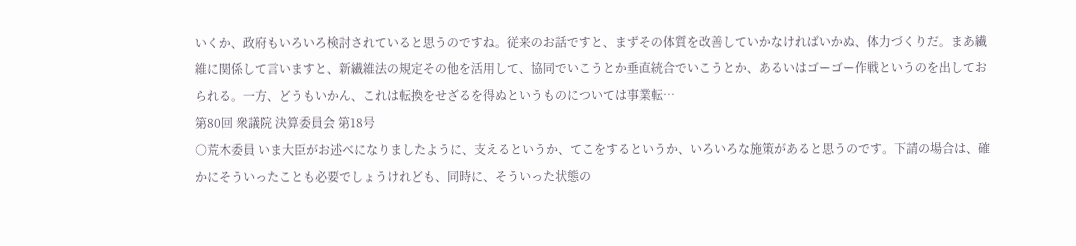いくか、政府もいろいろ検討されていると思うのですね。従来のお話ですと、まずその体質を改善していかなければいかぬ、体力づくりだ。まあ繊維に関係して言いますと、新繊維法の規定その他を活用して、協同でいこうとか垂直統合でいこうとか、あるいはゴーゴー作戦というのを出しておられる。一方、どうもいかん、これは転換をせざるを得ぬというものについては事業転…
第80回 衆議院 決算委員会 第18号
○荒木委員 いま大臣がお述べになりましたように、支えるというか、てこをするというか、いろいろな施策があると思うのです。下請の場合は、確かにそういったことも必要でしょうけれども、同時に、そういった状態の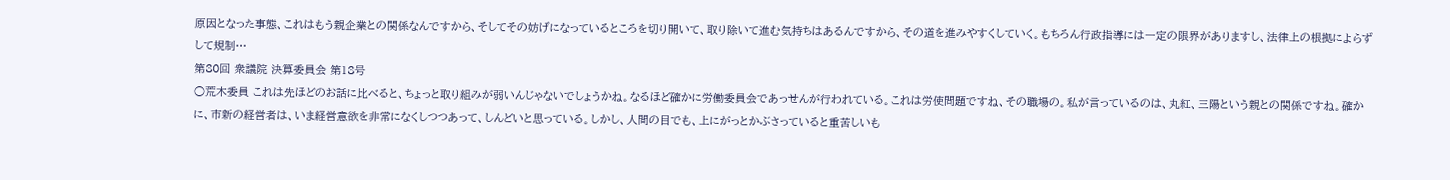原因となった事態、これはもう親企業との関係なんですから、そしてその妨げになっているところを切り開いて、取り除いて進む気持ちはあるんですから、その道を進みやすくしていく。もちろん行政指導には一定の限界がありますし、法律上の根拠によらずして規制…
第80回 衆議院 決算委員会 第18号
○荒木委員 これは先ほどのお話に比べると、ちょっと取り組みが弱いんじゃないでしょうかね。なるほど確かに労働委員会であっせんが行われている。これは労使問題ですね、その職場の。私が言っているのは、丸紅、三陽という親との関係ですね。確かに、市新の経営者は、いま経営意欲を非常になくしつつあって、しんどいと思っている。しかし、人間の目でも、上にがっとかぶさっていると重苦しいも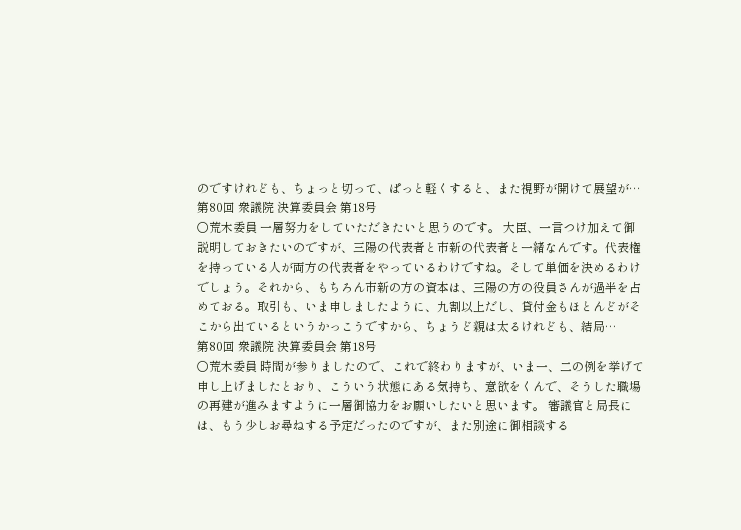のですけれども、ちょっと切って、ぱっと軽くすると、また視野が開けて展望が…
第80回 衆議院 決算委員会 第18号
○荒木委員 一層努力をしていただきたいと思うのです。 大臣、一言つけ加えて御説明しておきたいのですが、三陽の代表者と市新の代表者と一緒なんです。代表権を持っている人が両方の代表者をやっているわけですね。そして単価を決めるわけでしょう。それから、もちろん市新の方の資本は、三陽の方の役員さんが過半を占めておる。取引も、いま申しましたように、九割以上だし、貸付金もほとんどがそこから出ているというかっこうですから、ちょうど親は太るけれども、結局…
第80回 衆議院 決算委員会 第18号
○荒木委員 時間が参りましたので、これで終わりますが、いま一、二の例を挙げて申し上げましたとおり、こういう状態にある気持ち、意欲をくんで、そうした職場の再建が進みますように一層御協力をお願いしたいと思います。 審議官と局長には、もう少しお尋ねする予定だったのですが、また別途に御相談する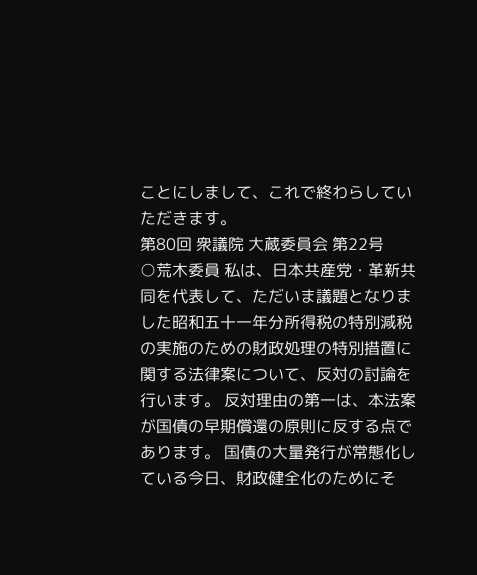ことにしまして、これで終わらしていただきます。
第80回 衆議院 大蔵委員会 第22号
○荒木委員 私は、日本共産党・革新共同を代表して、ただいま議題となりました昭和五十一年分所得税の特別減税の実施のための財政処理の特別措置に関する法律案について、反対の討論を行います。 反対理由の第一は、本法案が国債の早期償還の原則に反する点であります。 国債の大量発行が常態化している今日、財政健全化のためにそ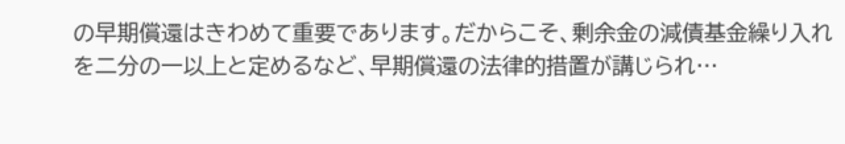の早期償還はきわめて重要であります。だからこそ、剰余金の減債基金繰り入れを二分の一以上と定めるなど、早期償還の法律的措置が講じられ…